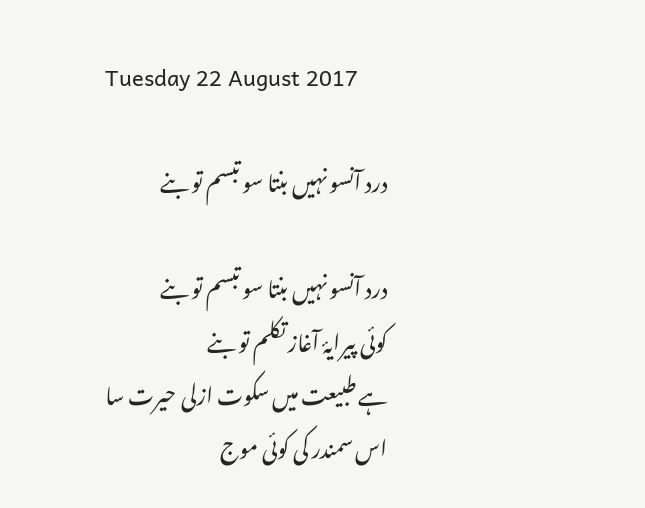Tuesday 22 August 2017

درد آنسو نہیں بنتا سو تبسم تو بنے

درد آنسو نہیں بنتا سو تبسم تو بنے
کوئی پیرایۂ آغاز تکلم تو بنے
ہے طبیعت میں سکوت ازلی حیرت سا
اس سمندر کی کوئی موج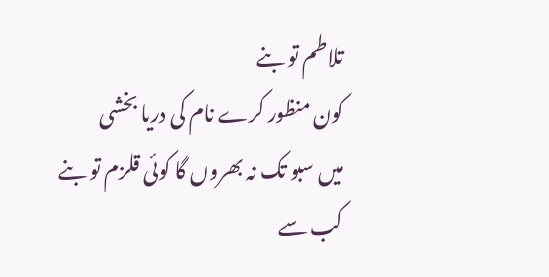تلاطم تو بنے
کون منظور کرے نام کی دریا بخشی
میں سبو تک نہ بھروں گا کوئی قلزم تو بنے
کب سے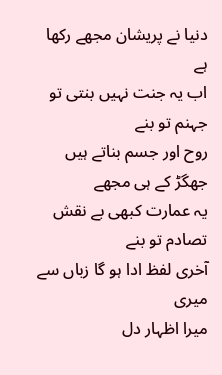دنیا نے پریشان مجھے رکھا ہے
اب یہ جنت نہیں بنتی تو جہنم تو بنے
روح اور جسم بناتے ہیں جھگڑ کے ہی مجھے
یہ عمارت کبھی بے نقش تصادم تو بنے
آخری لفظ ادا ہو گا زباں سے میری
میرا اظہار دل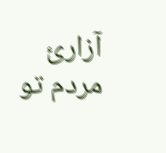آزارئ مردم تو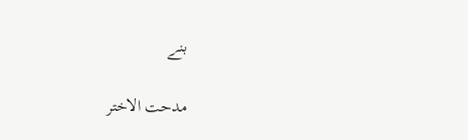بنے

مدحت الاختر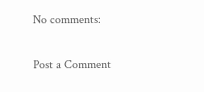No comments:

Post a Comment